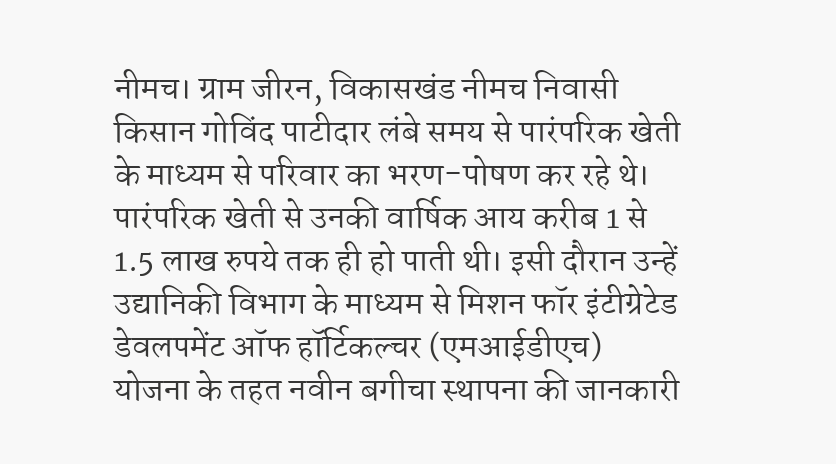नीमच। ग्राम जीरन, विकासखंड नीमच निवासी किसान गोविंद पाटीदार लंबे समय से पारंपरिक खेती के माध्यम से परिवार का भरण-पोषण कर रहे थे। पारंपरिक खेती से उनकी वार्षिक आय करीब 1 से 1.5 लाख रुपये तक ही हो पाती थी। इसी दौरान उन्हें उद्यानिकी विभाग के माध्यम से मिशन फॉर इंटीग्रेटेड डेवलपमेंट ऑफ हॉर्टिकल्चर (एमआईडीएच) योजना के तहत नवीन बगीचा स्थापना की जानकारी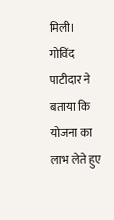मिली।
गोविंद पाटीदार ने बताया कि योजना का लाभ लेते हुए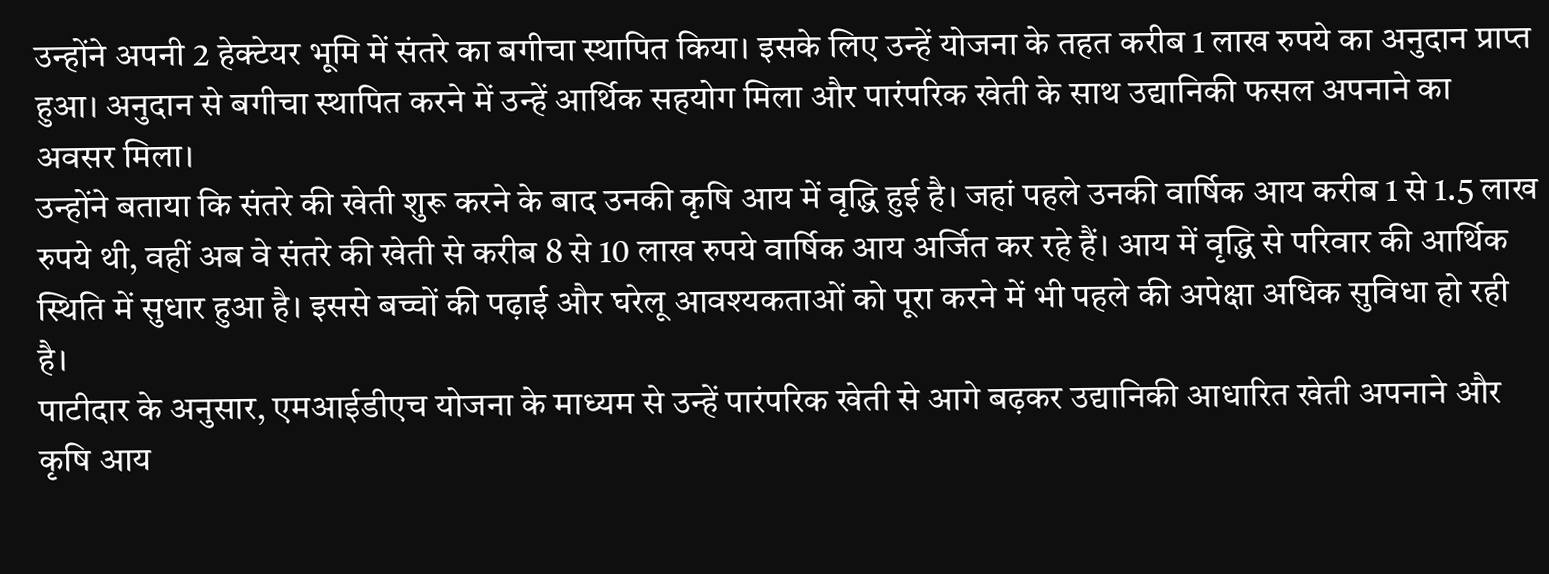उन्होंने अपनी 2 हेक्टेयर भूमि में संतरे का बगीचा स्थापित किया। इसके लिए उन्हें योजना के तहत करीब 1 लाख रुपये का अनुदान प्राप्त हुआ। अनुदान से बगीचा स्थापित करने में उन्हें आर्थिक सहयोग मिला और पारंपरिक खेती के साथ उद्यानिकी फसल अपनाने का अवसर मिला।
उन्होंने बताया कि संतरे की खेती शुरू करने के बाद उनकी कृषि आय में वृद्धि हुई है। जहां पहले उनकी वार्षिक आय करीब 1 से 1.5 लाख रुपये थी, वहीं अब वे संतरे की खेती से करीब 8 से 10 लाख रुपये वार्षिक आय अर्जित कर रहे हैं। आय में वृद्धि से परिवार की आर्थिक स्थिति में सुधार हुआ है। इससे बच्चों की पढ़ाई और घरेलू आवश्यकताओं को पूरा करने में भी पहले की अपेक्षा अधिक सुविधा हो रही है।
पाटीदार के अनुसार, एमआईडीएच योजना के माध्यम से उन्हें पारंपरिक खेती से आगे बढ़कर उद्यानिकी आधारित खेती अपनाने और कृषि आय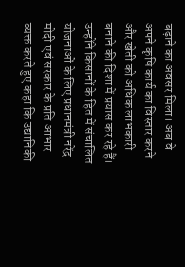बढ़ाने का अवसर मिला। अब वे अपने कृषि कार्य का विस्तार करने और खेती को अधिक लाभकारी बनाने की दिशा में प्रयास कर रहे हैं।
उन्होंने किसानों के हित में संचालित योजनाओं के लिए प्रधानमंत्री नरेंद्र मोदी एवं सरकार के प्रति आभार व्यक्त करते हुए कहा कि उद्यानिकी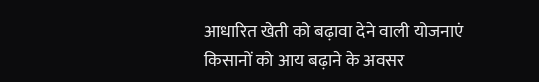आधारित खेती को बढ़ावा देने वाली योजनाएं किसानों को आय बढ़ाने के अवसर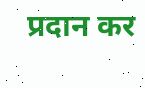प्रदान कर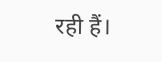रही हैं।